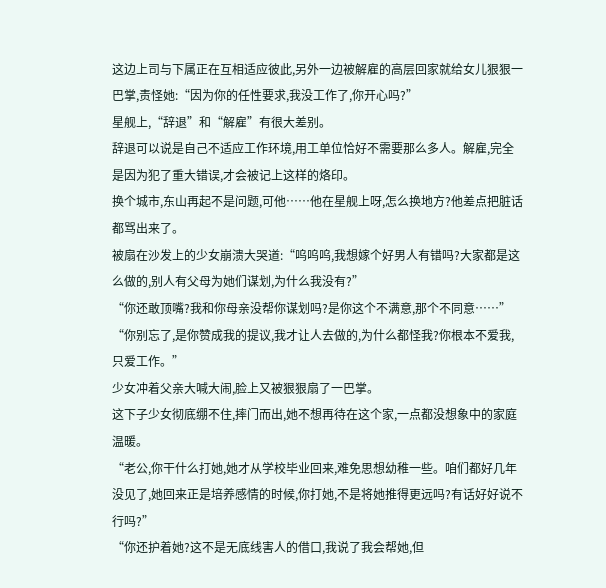这边上司与下属正在互相适应彼此,另外一边被解雇的高层回家就给女儿狠狠一巴掌,责怪她:“因为你的任性要求,我没工作了,你开心吗?”
星舰上,“辞退”和“解雇”有很大差别。
辞退可以说是自己不适应工作环境,用工单位恰好不需要那么多人。解雇,完全是因为犯了重大错误,才会被记上这样的烙印。
换个城市,东山再起不是问题,可他……他在星舰上呀,怎么换地方?他差点把脏话都骂出来了。
被扇在沙发上的少女崩溃大哭道:“呜呜呜,我想嫁个好男人有错吗?大家都是这么做的,别人有父母为她们谋划,为什么我没有?”
“你还敢顶嘴?我和你母亲没帮你谋划吗?是你这个不满意,那个不同意……”
“你别忘了,是你赞成我的提议,我才让人去做的,为什么都怪我?你根本不爱我,只爱工作。”
少女冲着父亲大喊大闹,脸上又被狠狠扇了一巴掌。
这下子少女彻底绷不住,摔门而出,她不想再待在这个家,一点都没想象中的家庭温暖。
“老公,你干什么打她,她才从学校毕业回来,难免思想幼稚一些。咱们都好几年没见了,她回来正是培养感情的时候,你打她,不是将她推得更远吗?有话好好说不行吗?”
“你还护着她?这不是无底线害人的借口,我说了我会帮她,但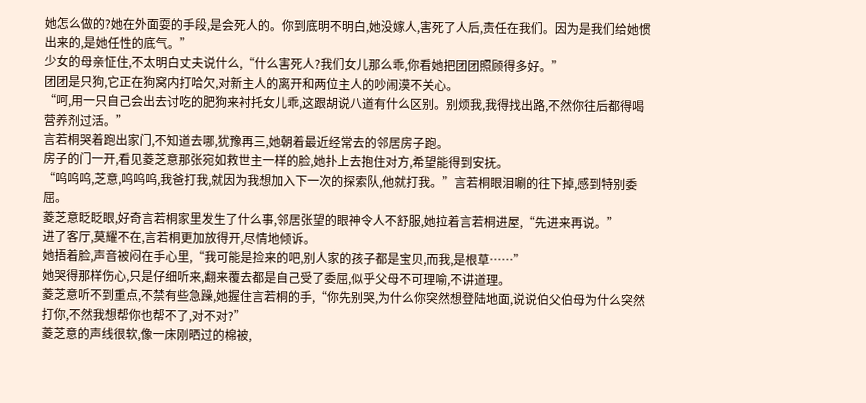她怎么做的?她在外面耍的手段,是会死人的。你到底明不明白,她没嫁人,害死了人后,责任在我们。因为是我们给她惯出来的,是她任性的底气。”
少女的母亲怔住,不太明白丈夫说什么,“什么害死人?我们女儿那么乖,你看她把团团照顾得多好。”
团团是只狗,它正在狗窝内打哈欠,对新主人的离开和两位主人的吵闹漠不关心。
“呵,用一只自己会出去讨吃的肥狗来衬托女儿乖,这跟胡说八道有什么区别。别烦我,我得找出路,不然你往后都得喝营养剂过活。”
言若桐哭着跑出家门,不知道去哪,犹豫再三,她朝着最近经常去的邻居房子跑。
房子的门一开,看见菱芝意那张宛如救世主一样的脸,她扑上去抱住对方,希望能得到安抚。
“呜呜呜,芝意,呜呜呜,我爸打我,就因为我想加入下一次的探索队,他就打我。”言若桐眼泪唰的往下掉,感到特别委屈。
菱芝意眨眨眼,好奇言若桐家里发生了什么事,邻居张望的眼神令人不舒服,她拉着言若桐进屋,“先进来再说。”
进了客厅,莫耀不在,言若桐更加放得开,尽情地倾诉。
她捂着脸,声音被闷在手心里,“我可能是捡来的吧,别人家的孩子都是宝贝,而我,是根草……”
她哭得那样伤心,只是仔细听来,翻来覆去都是自己受了委屈,似乎父母不可理喻,不讲道理。
菱芝意听不到重点,不禁有些急躁,她握住言若桐的手,“你先别哭,为什么你突然想登陆地面,说说伯父伯母为什么突然打你,不然我想帮你也帮不了,对不对?”
菱芝意的声线很软,像一床刚晒过的棉被,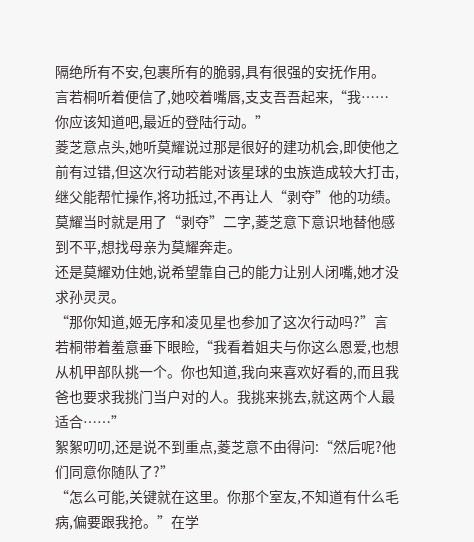隔绝所有不安,包裹所有的脆弱,具有很强的安抚作用。
言若桐听着便信了,她咬着嘴唇,支支吾吾起来,“我……你应该知道吧,最近的登陆行动。”
菱芝意点头,她听莫耀说过那是很好的建功机会,即使他之前有过错,但这次行动若能对该星球的虫族造成较大打击,继父能帮忙操作,将功抵过,不再让人“剥夺”他的功绩。
莫耀当时就是用了“剥夺”二字,菱芝意下意识地替他感到不平,想找母亲为莫耀奔走。
还是莫耀劝住她,说希望靠自己的能力让别人闭嘴,她才没求孙灵灵。
“那你知道,姬无序和凌见星也参加了这次行动吗?”言若桐带着羞意垂下眼睑,“我看着姐夫与你这么恩爱,也想从机甲部队挑一个。你也知道,我向来喜欢好看的,而且我爸也要求我挑门当户对的人。我挑来挑去,就这两个人最适合……”
絮絮叨叨,还是说不到重点,菱芝意不由得问:“然后呢?他们同意你随队了?”
“怎么可能,关键就在这里。你那个室友,不知道有什么毛病,偏要跟我抢。”在学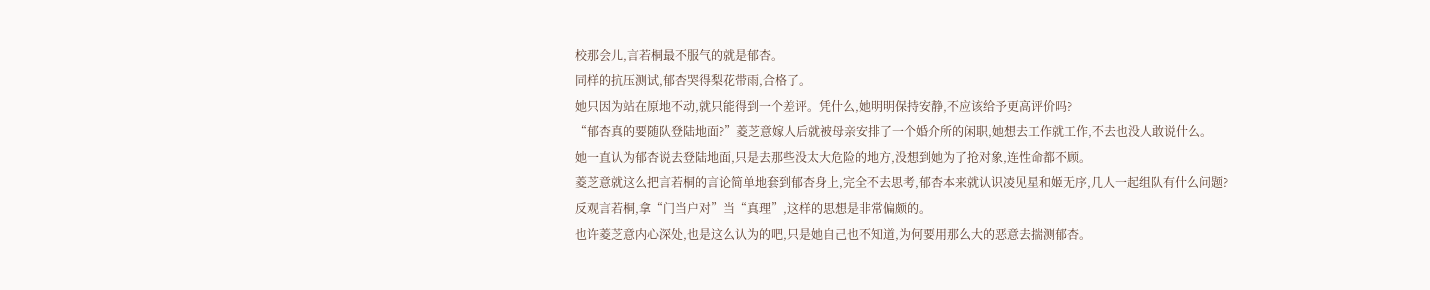校那会儿,言若桐最不服气的就是郁杏。
同样的抗压测试,郁杏哭得梨花带雨,合格了。
她只因为站在原地不动,就只能得到一个差评。凭什么,她明明保持安静,不应该给予更高评价吗?
“郁杏真的要随队登陆地面?”菱芝意嫁人后就被母亲安排了一个婚介所的闲职,她想去工作就工作,不去也没人敢说什么。
她一直认为郁杏说去登陆地面,只是去那些没太大危险的地方,没想到她为了抢对象,连性命都不顾。
菱芝意就这么把言若桐的言论简单地套到郁杏身上,完全不去思考,郁杏本来就认识凌见星和姬无序,几人一起组队有什么问题?
反观言若桐,拿“门当户对”当“真理”,这样的思想是非常偏颇的。
也许菱芝意内心深处,也是这么认为的吧,只是她自己也不知道,为何要用那么大的恶意去揣测郁杏。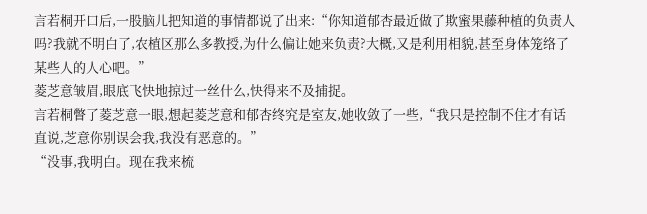言若桐开口后,一股脑儿把知道的事情都说了出来:“你知道郁杏最近做了欺蜜果藤种植的负责人吗?我就不明白了,农植区那么多教授,为什么偏让她来负责?大概,又是利用相貌,甚至身体笼络了某些人的人心吧。”
菱芝意皱眉,眼底飞快地掠过一丝什么,快得来不及捕捉。
言若桐瞥了菱芝意一眼,想起菱芝意和郁杏终究是室友,她收敛了一些,“我只是控制不住才有话直说,芝意你别误会我,我没有恶意的。”
“没事,我明白。现在我来梳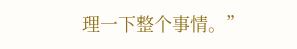理一下整个事情。”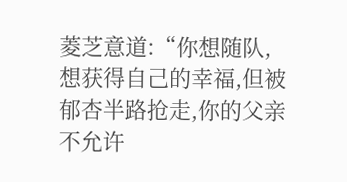菱芝意道:“你想随队,想获得自己的幸福,但被郁杏半路抢走,你的父亲不允许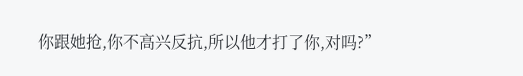你跟她抢,你不高兴反抗,所以他才打了你,对吗?”